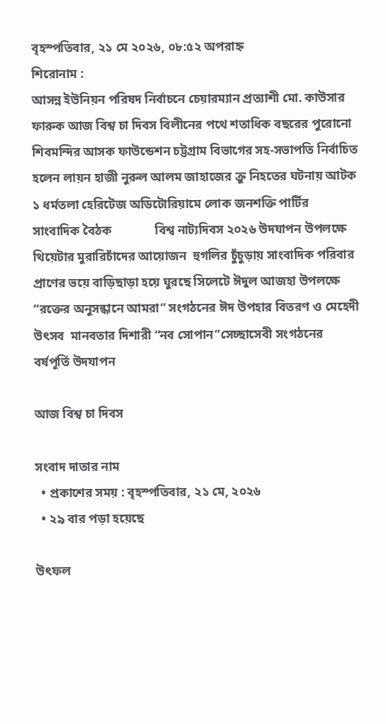বৃহস্পতিবার, ২১ মে ২০২৬, ০৮:৫২ অপরাহ্ন
শিরোনাম :
আসন্ন ইউনিয়ন পরিষদ নির্বাচনে চেয়ারম্যান প্রত্যাশী মো. কাউসার ফারুক আজ বিশ্ব চা দিবস বিলীনের পথে শতাধিক বছরের পুরোনো শিবমন্দির আসক ফাউন্ডেশন চট্টগ্রাম বিভাগের সহ-সভাপতি নির্বাচিত হলেন লায়ন হাজী নুরুল আলম জাহাজের ক্রু নিহতের ঘটনায় আটক ১ ধর্মতলা হেরিটেজ অডিটোরিয়ামে লোক জনশক্তি পার্টির সাংবাদিক বৈঠক              বিশ্ব নাট্যদিবস ২০২৬ উদযাপন উপলক্ষে থিয়েটার মুরারিচাঁদের আয়োজন  হুগলির চুঁচুড়ায় সাংবাদিক পরিবার প্রাণের ভয়ে বাড়িছাড়া হয়ে ঘুরছে সিলেটে ঈদুল আজহা উপলক্ষে “রক্তের অনুসন্ধানে আমরা” সংগঠনের ঈদ উপহার বিতরণ ও মেহেদী উৎসব  মানবতার দিশারী “নব সোপান”সেচ্ছাসেবী সংগঠনের বর্ষপূর্তি উদযাপন

আজ বিশ্ব চা দিবস

সংবাদ দাতার নাম
  • প্রকাশের সময় : বৃহস্পতিবার, ২১ মে, ২০২৬
  • ২৯ বার পড়া হয়েছে

উৎফল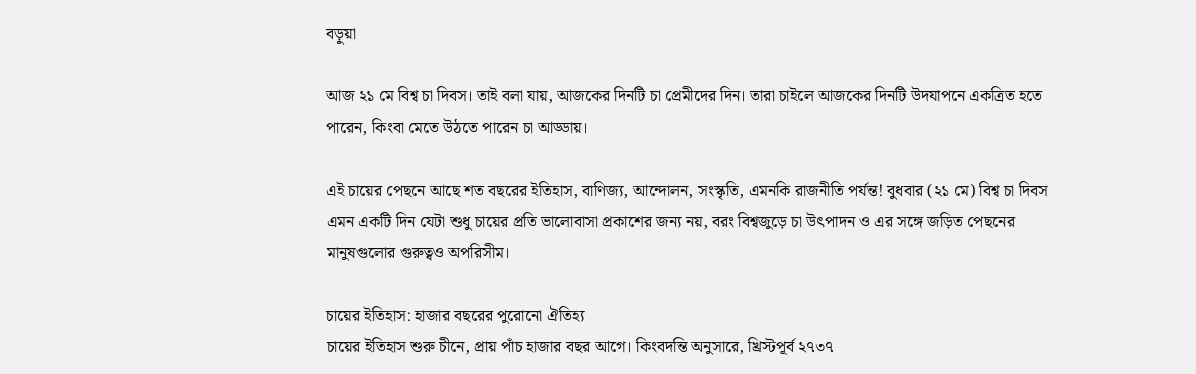বড়ুয়া

আজ ২১ মে বিশ্ব চা দিবস। তাই বলা যায়, আজকের দিনটি চা প্রেমীদের দিন। তারা চাইলে আজকের দিনটি উদযাপনে একত্রিত হতে পারেন, কিংবা মেতে উঠতে পারেন চা আড্ডায়।

এই চায়ের পেছনে আছে শত বছরের ইতিহাস, বাণিজ্য, আন্দোলন, সংস্কৃতি, এমনকি রাজনীতি পর্যন্ত! বুধবার (২১ মে) বিশ্ব চা দিবস এমন একটি দিন যেটা শুধু চায়ের প্রতি ভালোবাসা প্রকাশের জন্য নয়, বরং বিশ্বজুড়ে চা উৎপাদন ও এর সঙ্গে জড়িত পেছনের মানুষগুলোর গুরুত্বও অপরিসীম।

চায়ের ইতিহাস: হাজার বছরের পুরোনো ঐতিহ্য
চায়ের ইতিহাস শুরু চীনে, প্রায় পাঁচ হাজার বছর আগে। কিংবদন্তি অনুসারে, খ্রিস্টপূর্ব ২৭৩৭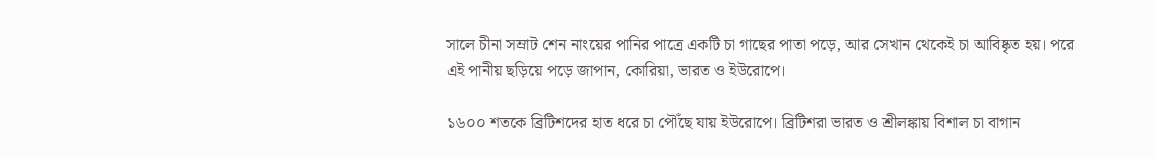সালে চীনা সম্রাট শেন নাংয়ের পানির পাত্রে একটি চা গাছের পাতা পড়ে, আর সেখান থেকেই চা আবিষ্কৃত হয়। পরে এই পানীয় ছড়িয়ে পড়ে জাপান, কোরিয়া, ভারত ও ইউরোপে।

১৬০০ শতকে ব্রিটিশদের হাত ধরে চা পৌঁছে যায় ইউরোপে। ব্রিটিশরা ভারত ও শ্রীলঙ্কায় বিশাল চা বাগান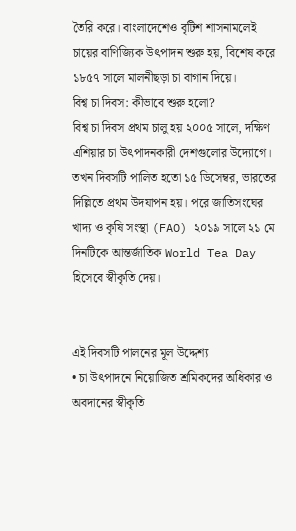তৈরি করে। বাংলাদেশেও বৃটিশ শাসনামলেই চায়ের বাণিজ্যিক উৎপাদন শুরু হয়, বিশেষ করে ১৮৫৭ সালে মালনীছড়া চা বাগান দিয়ে।
বিশ্ব চা দিবস: কীভাবে শুরু হলো?
বিশ্ব চা দিবস প্রথম চালু হয় ২০০৫ সালে, দক্ষিণ এশিয়ার চা উৎপাদনকারী দেশগুলোর উদ্যোগে। তখন দিবসটি পালিত হতো ১৫ ডিসেম্বর, ভারতের দিল্লিতে প্রথম উদযাপন হয়। পরে জাতিসংঘের খাদ্য ও কৃষি সংস্থা (FAO) ২০১৯ সালে ২১ মে দিনটিকে আন্তর্জাতিক World Tea Day হিসেবে স্বীকৃতি দেয়।


এই দিবসটি পালনের মূল উদ্দেশ্য
• চা উৎপাদনে নিয়োজিত শ্রমিকদের অধিকার ও অবদানের স্বীকৃতি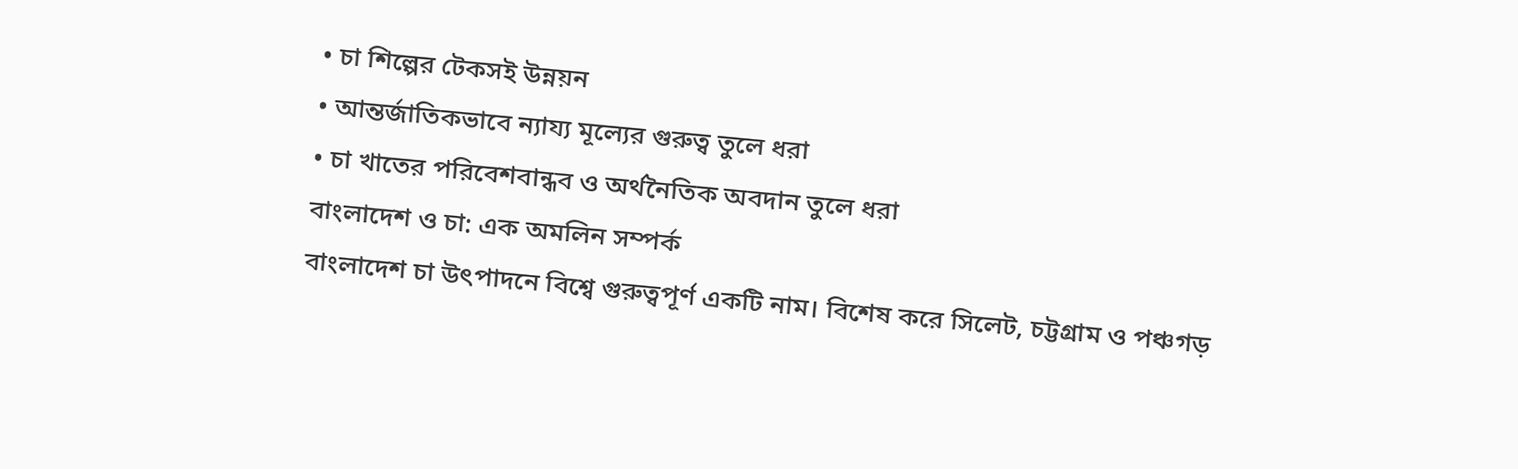• চা শিল্পের টেকসই উন্নয়ন
• আন্তর্জাতিকভাবে ন্যায্য মূল্যের গুরুত্ব তুলে ধরা
• চা খাতের পরিবেশবান্ধব ও অর্থনৈতিক অবদান তুলে ধরা
বাংলাদেশ ও চা: এক অমলিন সম্পর্ক
বাংলাদেশ চা উৎপাদনে বিশ্বে গুরুত্বপূর্ণ একটি নাম। বিশেষ করে সিলেট, চট্টগ্রাম ও পঞ্চগড়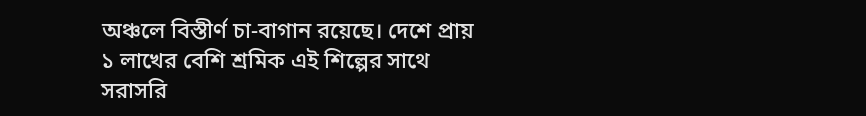অঞ্চলে বিস্তীর্ণ চা-বাগান রয়েছে। দেশে প্রায় ১ লাখের বেশি শ্রমিক এই শিল্পের সাথে সরাসরি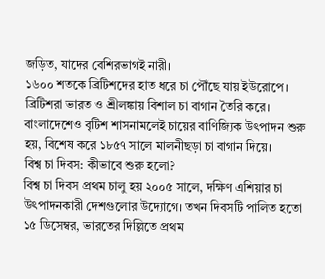জড়িত, যাদের বেশিরভাগই নারী।
১৬০০ শতকে ব্রিটিশদের হাত ধরে চা পৌঁছে যায় ইউরোপে। ব্রিটিশরা ভারত ও শ্রীলঙ্কায় বিশাল চা বাগান তৈরি করে। বাংলাদেশেও বৃটিশ শাসনামলেই চায়ের বাণিজ্যিক উৎপাদন শুরু হয়, বিশেষ করে ১৮৫৭ সালে মালনীছড়া চা বাগান দিয়ে।
বিশ্ব চা দিবস: কীভাবে শুরু হলো?
বিশ্ব চা দিবস প্রথম চালু হয় ২০০৫ সালে, দক্ষিণ এশিয়ার চা উৎপাদনকারী দেশগুলোর উদ্যোগে। তখন দিবসটি পালিত হতো ১৫ ডিসেম্বর, ভারতের দিল্লিতে প্রথম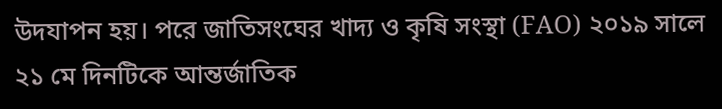উদযাপন হয়। পরে জাতিসংঘের খাদ্য ও কৃষি সংস্থা (FAO) ২০১৯ সালে ২১ মে দিনটিকে আন্তর্জাতিক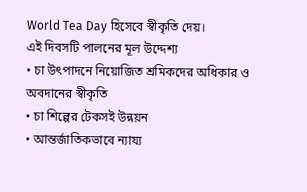World Tea Day হিসেবে স্বীকৃতি দেয়।
এই দিবসটি পালনের মূল উদ্দেশ্য
• চা উৎপাদনে নিয়োজিত শ্রমিকদের অধিকার ও অবদানের স্বীকৃতি
• চা শিল্পের টেকসই উন্নয়ন
• আন্তর্জাতিকভাবে ন্যায্য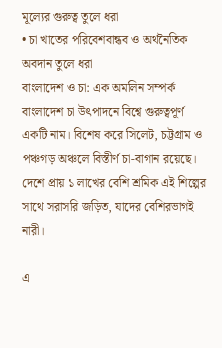মূল্যের গুরুত্ব তুলে ধরা
• চা খাতের পরিবেশবান্ধব ও অর্থনৈতিক অবদান তুলে ধরা
বাংলাদেশ ও চা: এক অমলিন সম্পর্ক
বাংলাদেশ চা উৎপাদনে বিশ্বে গুরুত্বপূর্ণ একটি নাম। বিশেষ করে সিলেট, চট্টগ্রাম ও পঞ্চগড় অঞ্চলে বিস্তীর্ণ চা-বাগান রয়েছে। দেশে প্রায় ১ লাখের বেশি শ্রমিক এই শিল্পের সাথে সরাসরি জড়িত, যাদের বেশিরভাগই নারী।

এ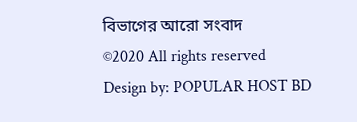বিভাগের আরো সংবাদ
©2020 All rights reserved
Design by: POPULAR HOST BD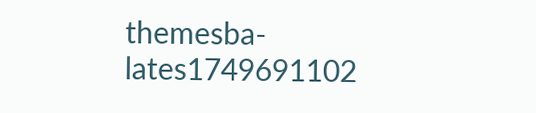themesba-lates1749691102